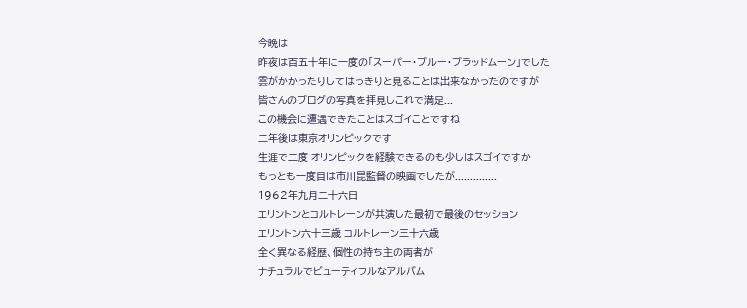今晩は
昨夜は百五十年に一度の「スーパー・ブルー・ブラッドムーン」でした
雲がかかったりしてはっきりと見ることは出来なかったのですが
皆さんのブログの写真を拝見しこれで満足...
この機会に遭遇できたことはスゴイことですね
二年後は東京オリンピックです
生涯で二度 オリンピックを経験できるのも少しはスゴイですか
もっとも一度目は市川昆監督の映画でしたが..............
1962年九月二十六日
エリントンとコルトレーンが共演した最初で最後のセッション
エリントン六十三歳 コルトレーン三十六歳
全く異なる経歴、個性の持ち主の両者が
ナチュラルでビューティフルなアルバム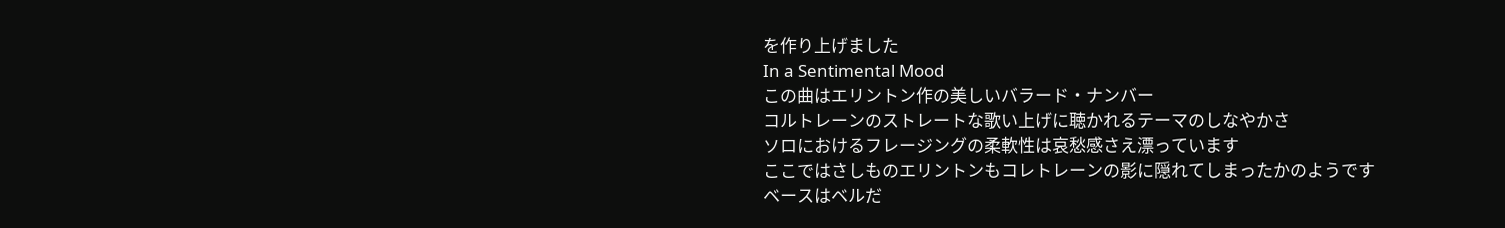を作り上げました
In a Sentimental Mood
この曲はエリントン作の美しいバラード・ナンバー
コルトレーンのストレートな歌い上げに聴かれるテーマのしなやかさ
ソロにおけるフレージングの柔軟性は哀愁感さえ漂っています
ここではさしものエリントンもコレトレーンの影に隠れてしまったかのようです
ベースはベルだ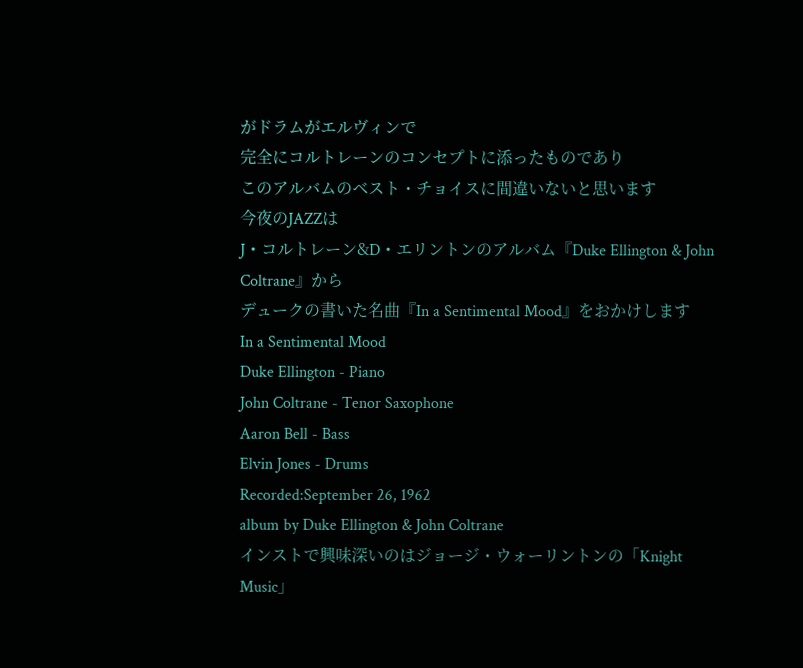がドラムがエルヴィンで
完全にコルトレーンのコンセプトに添ったものであり
このアルバムのベスト・チョイスに間違いないと思います
今夜のJAZZは
J・コルトレーン&D・エリントンのアルバム『Duke Ellington & John Coltrane』から
デュークの書いた名曲『In a Sentimental Mood』をおかけします
In a Sentimental Mood
Duke Ellington - Piano
John Coltrane - Tenor Saxophone
Aaron Bell - Bass
Elvin Jones - Drums
Recorded:September 26, 1962
album by Duke Ellington & John Coltrane
インストで興味深いのはジョージ・ウォーリントンの「Knight Music」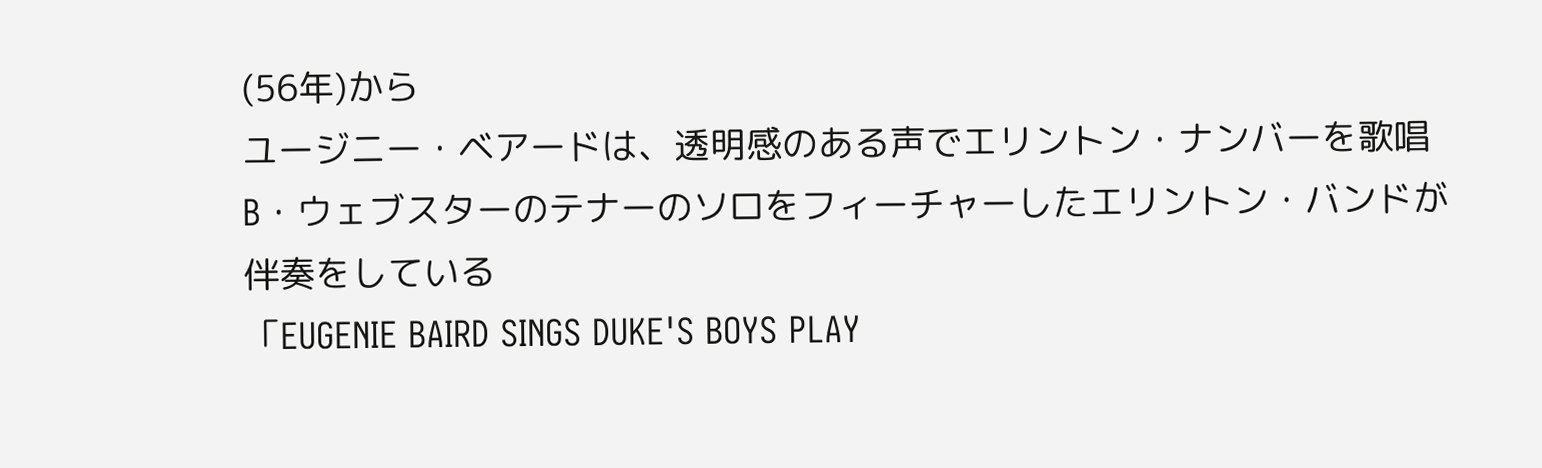(56年)から
ユージニー・ベアードは、透明感のある声でエリントン・ナンバーを歌唱
B・ウェブスターのテナーのソロをフィーチャーしたエリントン・バンドが伴奏をしている
「EUGENIE BAIRD SINGS DUKE'S BOYS PLAY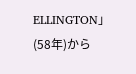ELLINGTON」(58年)から